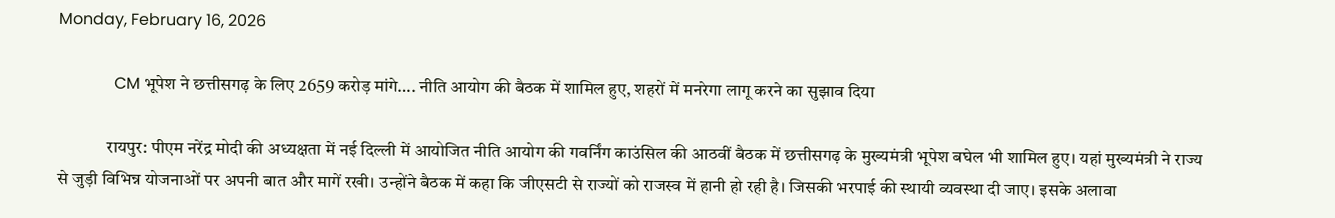Monday, February 16, 2026

              CM भूपेश ने छत्तीसगढ़ के लिए 2659 करोड़ मांगे…. नीति आयोग की बैठक में शामिल हुए, शहरों में मनरेगा लागू करने का सुझाव दिया

              रायपुर: पीएम नरेंद्र मोदी की अध्यक्षता में नई दिल्ली में आयोजित नीति आयोग की गवर्निंग काउंसिल की आठवीं बैठक में छत्तीसगढ़ के मुख्यमंत्री भूपेश बघेल भी शामिल हुए। यहां मुख्यमंत्री ने राज्य से जुड़ी विभिन्न योजनाओं पर अपनी बात और मागें रखी। उन्होंने बैठक में कहा कि जीएसटी से राज्यों को राजस्व में हानी हो रही है। जिसकी भरपाई की स्थायी व्यवस्था दी जाए। इसके अलावा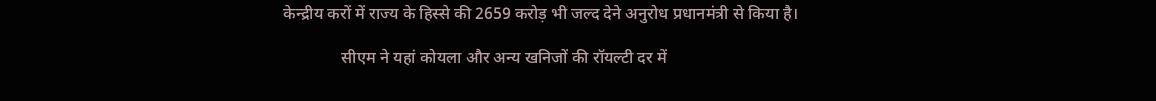केन्द्रीय करों में राज्य के हिस्से की 2659 करोड़ भी जल्द देने अनुरोध प्रधानमंत्री से किया है।

              सीएम ने यहां कोयला और अन्य खनिजों की रॉयल्टी दर में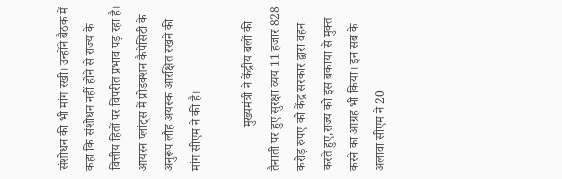संशोधन की भी मांग रखी। उन्होंने बैठक में कहा कि संशोधन नहीं होने से राज्य के वित्तीय हितों पर विपरीत प्रभाव पड़ रहा है। आयरन प्लांट्स में प्रोडक्शन कैपेसिटी के अनुरूप लौह अयस्क आरक्षित रखने की मांग सीएम ने की है।

              मुख्यमंत्री ने केंद्रीय बलों की तैनाती पर हुए सुरक्षा व्यय 11 हजार 828 करोड़ रुपए को केंद्र सरकार द्वारा वहन करते हुए,राज्य को इस बकाया से मुक्त करने का आग्रह भी किया। इन सब के अलावा सीएम ने 20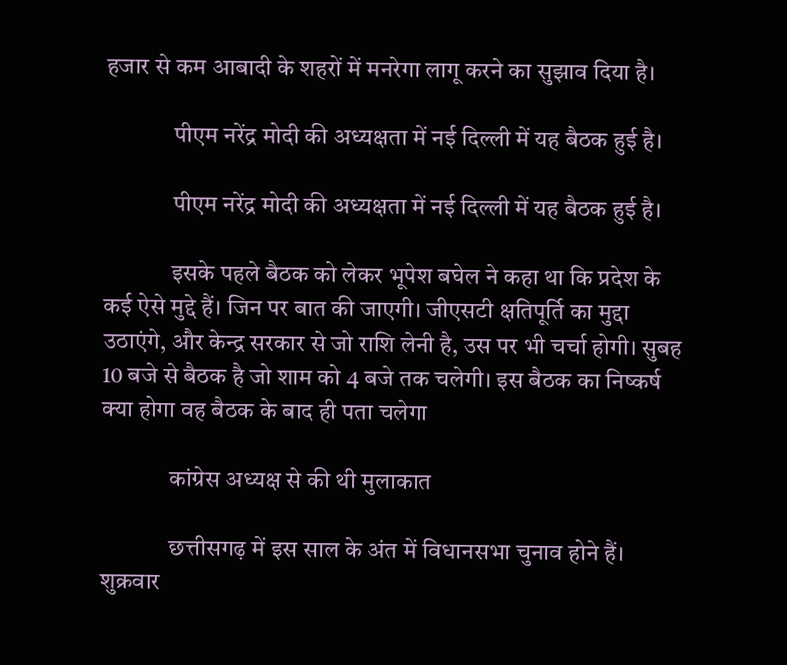हजार से कम आबादी के शहरों में मनरेगा लागू करने का सुझाव दिया है।

              पीएम नरेंद्र मोदी की अध्यक्षता में नई दिल्ली में यह बैठक हुई है।

              पीएम नरेंद्र मोदी की अध्यक्षता में नई दिल्ली में यह बैठक हुई है।

              इसके पहले बैठक को लेकर भूपेश बघेल ने कहा था कि प्रदेश के कई ऐसे मुद्दे हैं। जिन पर बात की जाएगी। जीएसटी क्षतिपूर्ति का मुद्दा उठाएंगे, और केन्द्र सरकार से जो राशि लेनी है, उस पर भी चर्चा होगी। सुबह 10 बजे से बैठक है जो शाम को 4 बजे तक चलेगी। इस बैठक का निष्कर्ष क्या होगा वह बैठक के बाद ही पता चलेगा

              कांग्रेस अध्यक्ष से की थी मुलाकात

              छत्तीसगढ़ में इस साल के अंत में विधानसभा चुनाव होने हैं। शुक्रवार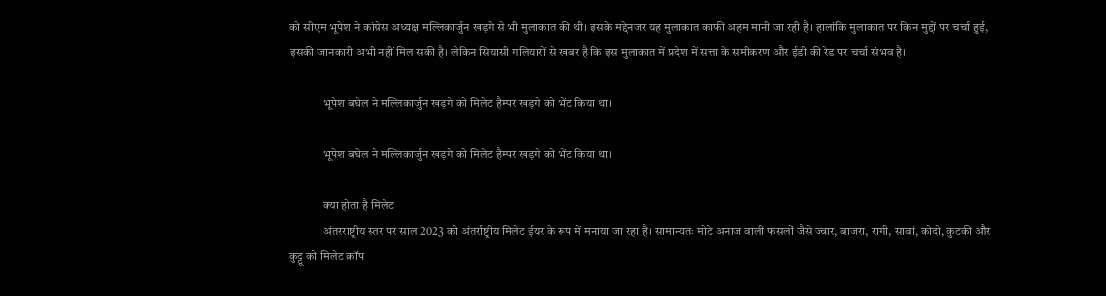को सीएम भूपेश ने कांग्रेस अध्यक्ष मल्लिकार्जुन खड़गे से भी मुलाकात की थी। इसके मद्देनजर यह मुलाकात काफी अहम मानी जा रही है। हालांकि मुलाकात पर किन मुद्दों पर चर्चा हुई, इसकी जानकारी अभी नहीं मिल सकी है। लेकिन सियासी गलियारों से खबर है कि इस मुलाकात में प्रदेश में सत्ता के समीकरण और ईडी की रेड पर चर्चा संभव है।

              भूपेश बघेल ने मल्लिकार्जुन खड़गे को मिलेट हैम्पर खड़गे को भेंट किया था।

              भूपेश बघेल ने मल्लिकार्जुन खड़गे को मिलेट हैम्पर खड़गे को भेंट किया था।

              क्या होता है मिलेट
              अंतरराष्ट्रीय स्तर पर साल 2023 को अंतर्राष्ट्रीय मिलेट ईयर के रूप में मनाया जा रहा है। सामान्यतः मोटे अनाज वाली फसलों जैसे ज्वार, बाजरा, रागी, सावां, कोदो, कुटकी और कुट्टू को मिलेट क्रॉप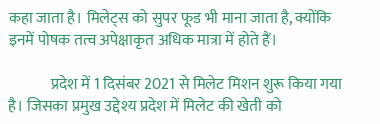कहा जाता है। मिलेट्स को सुपर फूड भी माना जाता है, क्योंकि इनमें पोषक तत्व अपेक्षाकृत अधिक मात्रा में होते हैं।

              प्रदेश में 1 दिसंबर 2021 से मिलेट मिशन शुरू किया गया है। जिसका प्रमुख उद्देश्य प्रदेश में मिलेट की खेती को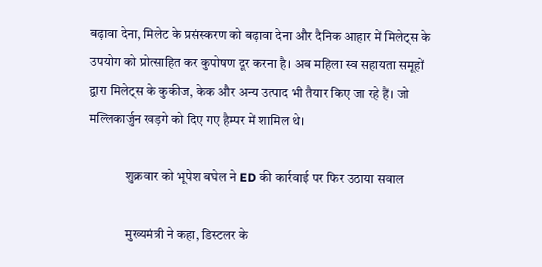बढ़ावा देना, मिलेट के प्रसंस्करण को बढ़ावा देना और दैनिक आहार में मिलेट्स के उपयोग को प्रोत्साहित कर कुपोषण दूर करना है। अब महिला स्व सहायता समूहों द्वारा मिलेट्स के कुकीज, केक और अन्य उत्पाद भी तैयार किए जा रहे हैं। जो मल्लिकार्जुन खड़गे को दिए गए हैम्पर में शामिल थे।

              शुक्रवार को भूपेश बघेल ने ED की कार्रवाई पर फिर उठाया सवाल

              मुख्यमंत्री ने कहा, डिस्टलर के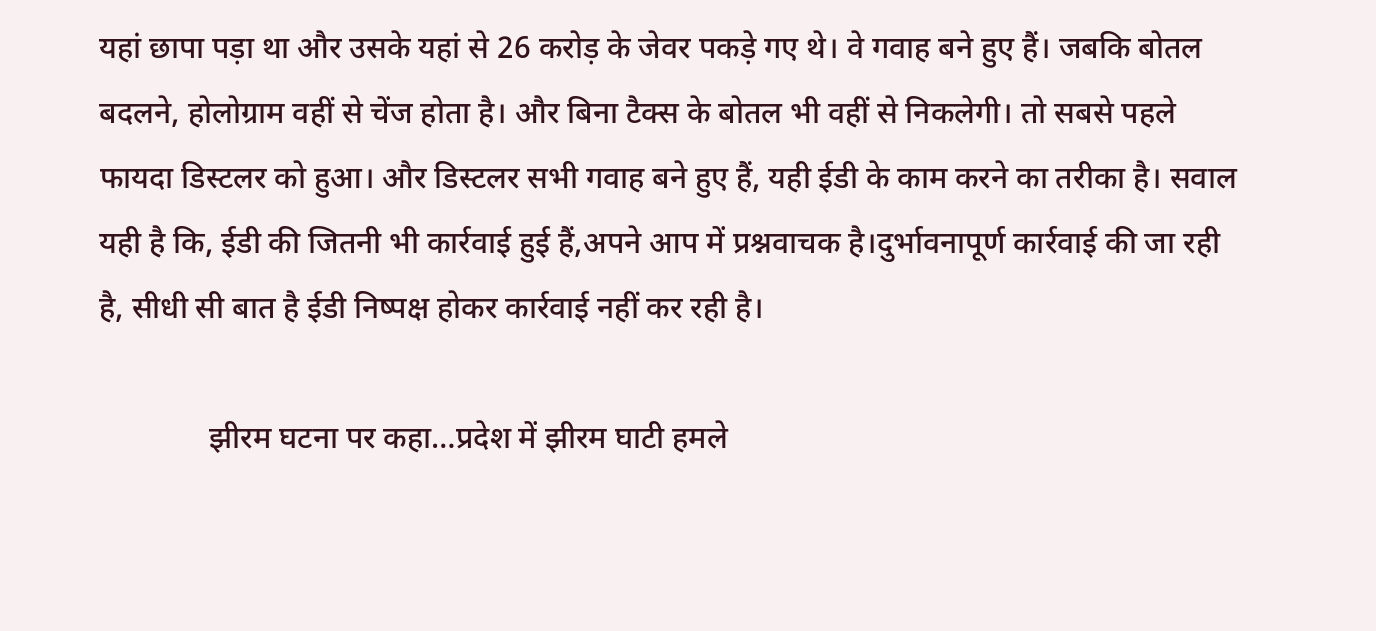यहां छापा पड़ा था और उसके यहां से 26 करोड़ के जेवर पकड़े गए थे। वे गवाह बने हुए हैं। जबकि बोतल बदलने, होलोग्राम वहीं से चेंज होता है। और बिना टैक्स के बोतल भी वहीं से निकलेगी। तो सबसे पहले फायदा डिस्टलर को हुआ। और डिस्टलर सभी गवाह बने हुए हैं, यही ईडी के काम करने का तरीका है। सवाल यही है कि, ईडी की जितनी भी कार्रवाई हुई हैं,अपने आप में प्रश्नवाचक है।दुर्भावनापूर्ण कार्रवाई की जा रही है, सीधी सी बात है ईडी निष्पक्ष होकर कार्रवाई नहीं कर रही है।

              झीरम घटना पर कहा…प्रदेश में झीरम घाटी हमले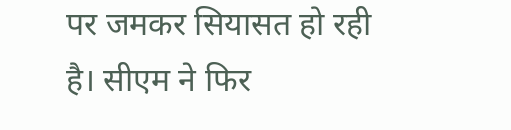पर जमकर सियासत हो रही है। सीएम ने फिर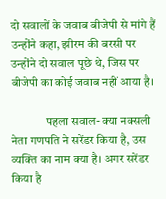दो सवालों के जवाब बीजेपी से मांगे हैं उन्होंने कहा, झीरम की बरसी पर उन्होंने दो सवाल पूछे थे, जिस पर बीजेपी का कोई जवाब नहीं आया है।

              पहला सवाल- क्या नक्सली नेता गणपति ने सरेंडर किया है, उस व्यक्ति का नाम क्या है। अगर सरेंडर किया है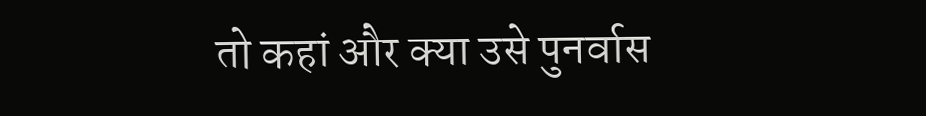तो कहां और क्या उसे पुनर्वास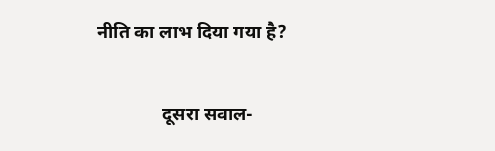नीति का लाभ दिया गया है?

              दूसरा सवाल-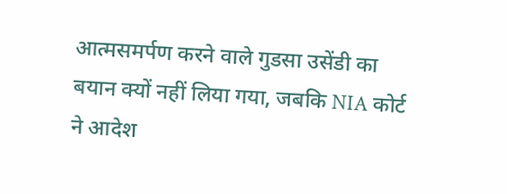आत्मसमर्पण करने वाले गुडसा उसेंडी का बयान क्यों नहीं लिया गया, जबकि NIA कोर्ट ने आदेश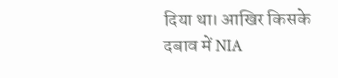दिया था। आखिर किसके दबाव में NIA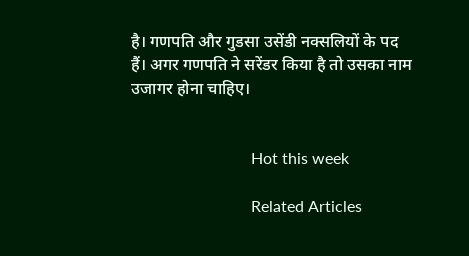है। गणपति और गुडसा उसेंडी नक्सलियों के पद हैं। अगर गणपति ने सरेंडर किया है तो उसका नाम उजागर होना चाहिए।


                              Hot this week

                              Related Articles